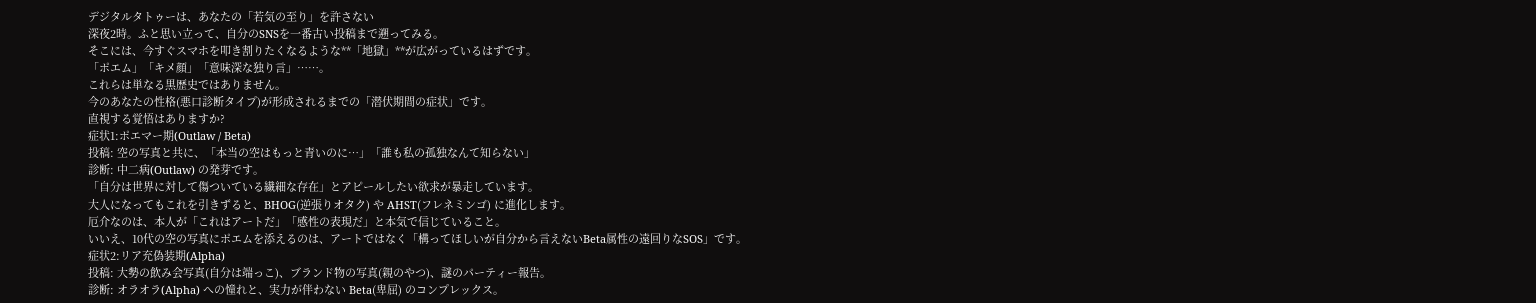デジタルタトゥーは、あなたの「若気の至り」を許さない
深夜2時。ふと思い立って、自分のSNSを一番古い投稿まで遡ってみる。
そこには、今すぐスマホを叩き割りたくなるような**「地獄」**が広がっているはずです。
「ポエム」「キメ顔」「意味深な独り言」……。
これらは単なる黒歴史ではありません。
今のあなたの性格(悪口診断タイプ)が形成されるまでの「潜伏期間の症状」です。
直視する覚悟はありますか?
症状1:ポエマー期(Outlaw / Beta)
投稿: 空の写真と共に、「本当の空はもっと青いのに…」「誰も私の孤独なんて知らない」
診断: 中二病(Outlaw) の発芽です。
「自分は世界に対して傷ついている繊細な存在」とアピールしたい欲求が暴走しています。
大人になってもこれを引きずると、BHOG(逆張りオタク) や AHST(フレネミンゴ) に進化します。
厄介なのは、本人が「これはアートだ」「感性の表現だ」と本気で信じていること。
いいえ、10代の空の写真にポエムを添えるのは、アートではなく「構ってほしいが自分から言えないBeta属性の遠回りなSOS」です。
症状2:リア充偽装期(Alpha)
投稿: 大勢の飲み会写真(自分は端っこ)、ブランド物の写真(親のやつ)、謎のパーティー報告。
診断: オラオラ(Alpha) への憧れと、実力が伴わない Beta(卑屈) のコンプレックス。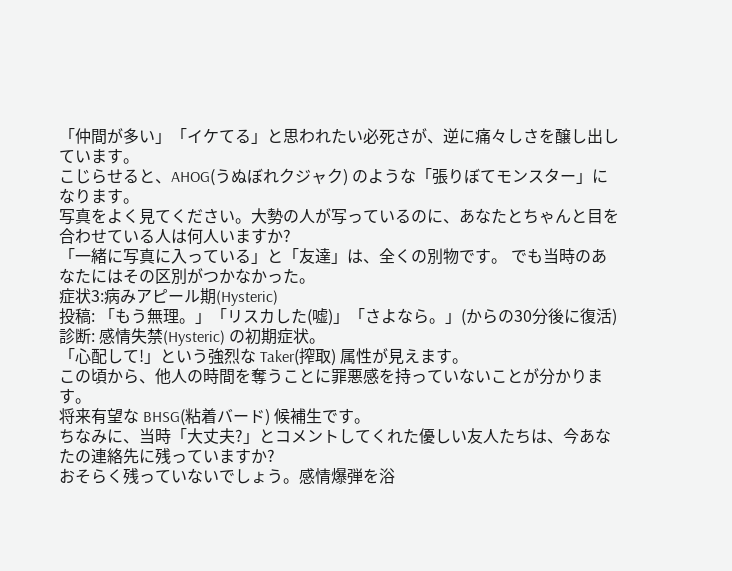「仲間が多い」「イケてる」と思われたい必死さが、逆に痛々しさを醸し出しています。
こじらせると、AHOG(うぬぼれクジャク) のような「張りぼてモンスター」になります。
写真をよく見てください。大勢の人が写っているのに、あなたとちゃんと目を合わせている人は何人いますか?
「一緒に写真に入っている」と「友達」は、全くの別物です。 でも当時のあなたにはその区別がつかなかった。
症状3:病みアピール期(Hysteric)
投稿: 「もう無理。」「リスカした(嘘)」「さよなら。」(からの30分後に復活)
診断: 感情失禁(Hysteric) の初期症状。
「心配して!」という強烈な Taker(搾取) 属性が見えます。
この頃から、他人の時間を奪うことに罪悪感を持っていないことが分かります。
将来有望な BHSG(粘着バード) 候補生です。
ちなみに、当時「大丈夫?」とコメントしてくれた優しい友人たちは、今あなたの連絡先に残っていますか?
おそらく残っていないでしょう。感情爆弾を浴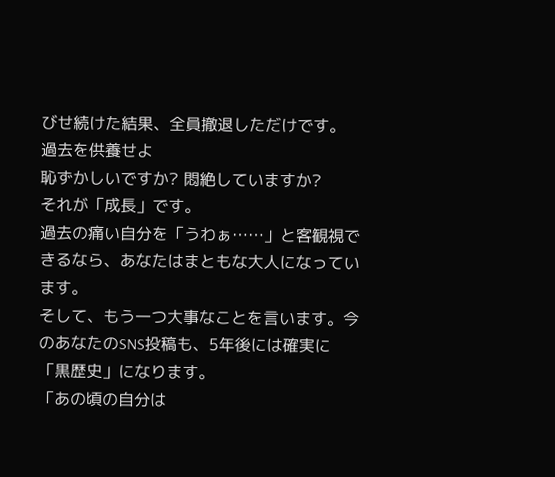びせ続けた結果、全員撤退しただけです。
過去を供養せよ
恥ずかしいですか? 悶絶していますか?
それが「成長」です。
過去の痛い自分を「うわぁ……」と客観視できるなら、あなたはまともな大人になっています。
そして、もう一つ大事なことを言います。今のあなたのSNS投稿も、5年後には確実に「黒歴史」になります。
「あの頃の自分は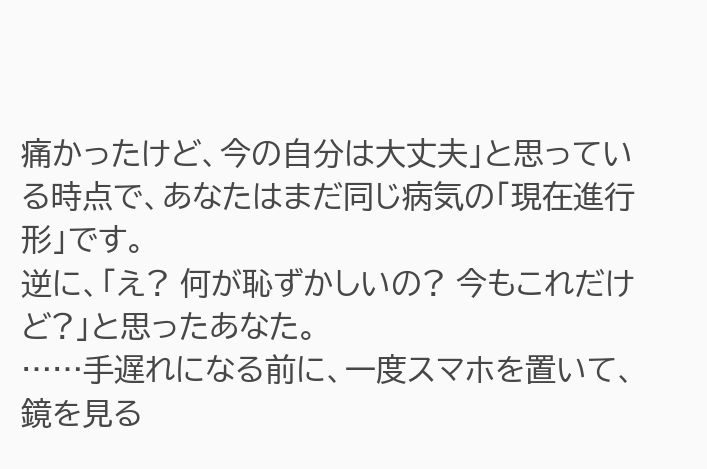痛かったけど、今の自分は大丈夫」と思っている時点で、あなたはまだ同じ病気の「現在進行形」です。
逆に、「え? 何が恥ずかしいの? 今もこれだけど?」と思ったあなた。
……手遅れになる前に、一度スマホを置いて、鏡を見る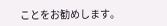ことをお勧めします。